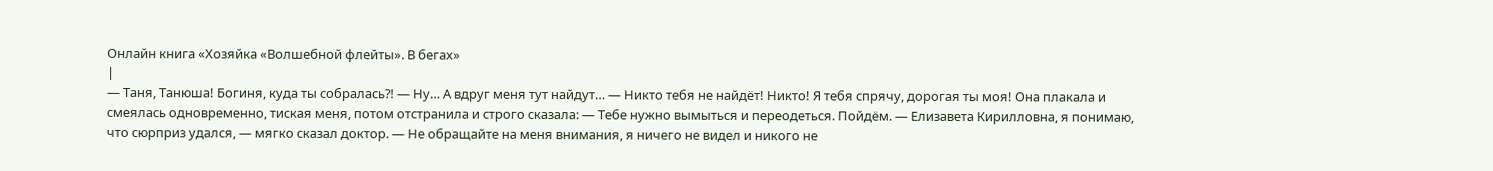Онлайн книга «Хозяйка «Волшебной флейты». В бегах»
|
— Таня, Танюша! Богиня, куда ты собралась⁈ — Ну… А вдруг меня тут найдут… — Никто тебя не найдёт! Никто! Я тебя спрячу, дорогая ты моя! Она плакала и смеялась одновременно, тиская меня, потом отстранила и строго сказала: — Тебе нужно вымыться и переодеться. Пойдём. — Елизавета Кирилловна, я понимаю, что сюрприз удался, — мягко сказал доктор. — Не обращайте на меня внимания, я ничего не видел и никого не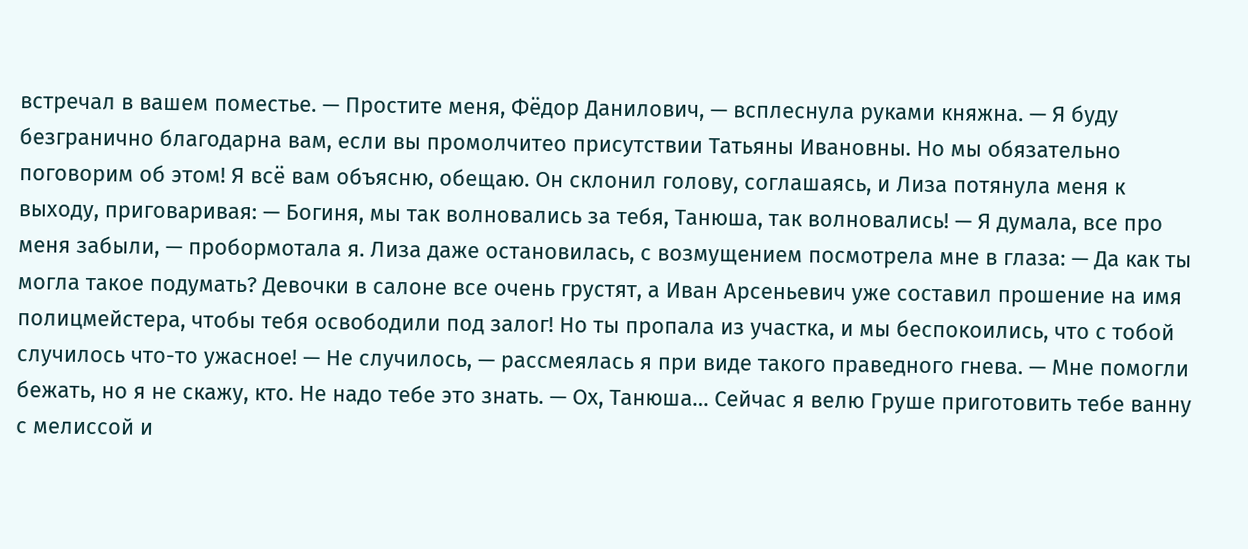встречал в вашем поместье. — Простите меня, Фёдор Данилович, — всплеснула руками княжна. — Я буду безгранично благодарна вам, если вы промолчитео присутствии Татьяны Ивановны. Но мы обязательно поговорим об этом! Я всё вам объясню, обещаю. Он склонил голову, соглашаясь, и Лиза потянула меня к выходу, приговаривая: — Богиня, мы так волновались за тебя, Танюша, так волновались! — Я думала, все про меня забыли, — пробормотала я. Лиза даже остановилась, с возмущением посмотрела мне в глаза: — Да как ты могла такое подумать? Девочки в салоне все очень грустят, а Иван Арсеньевич уже составил прошение на имя полицмейстера, чтобы тебя освободили под залог! Но ты пропала из участка, и мы беспокоились, что с тобой случилось что-то ужасное! — Не случилось, — рассмеялась я при виде такого праведного гнева. — Мне помогли бежать, но я не скажу, кто. Не надо тебе это знать. — Ох, Танюша… Сейчас я велю Груше приготовить тебе ванну с мелиссой и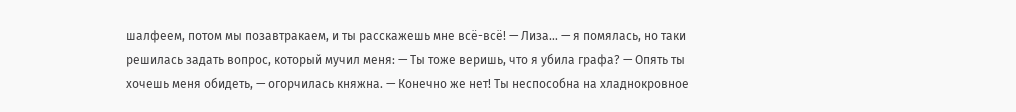шалфеем, потом мы позавтракаем, и ты расскажешь мне всё-всё! — Лиза… — я помялась, но таки решилась задать вопрос, который мучил меня: — Ты тоже веришь, что я убила графа? — Опять ты хочешь меня обидеть, — огорчилась княжна. — Конечно же нет! Ты неспособна на хладнокровное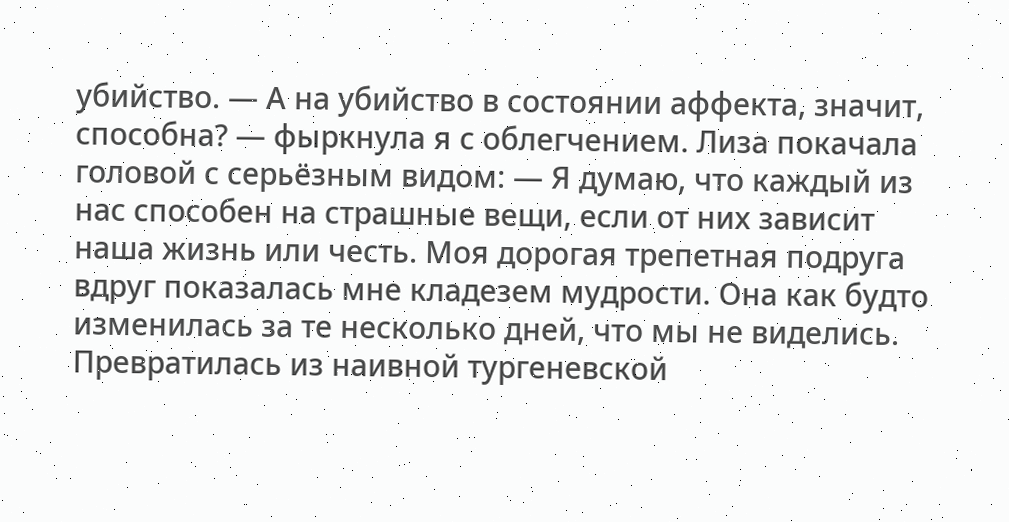убийство. — А на убийство в состоянии аффекта, значит, способна? — фыркнула я с облегчением. Лиза покачала головой с серьёзным видом: — Я думаю, что каждый из нас способен на страшные вещи, если от них зависит наша жизнь или честь. Моя дорогая трепетная подруга вдруг показалась мне кладезем мудрости. Она как будто изменилась за те несколько дней, что мы не виделись. Превратилась из наивной тургеневской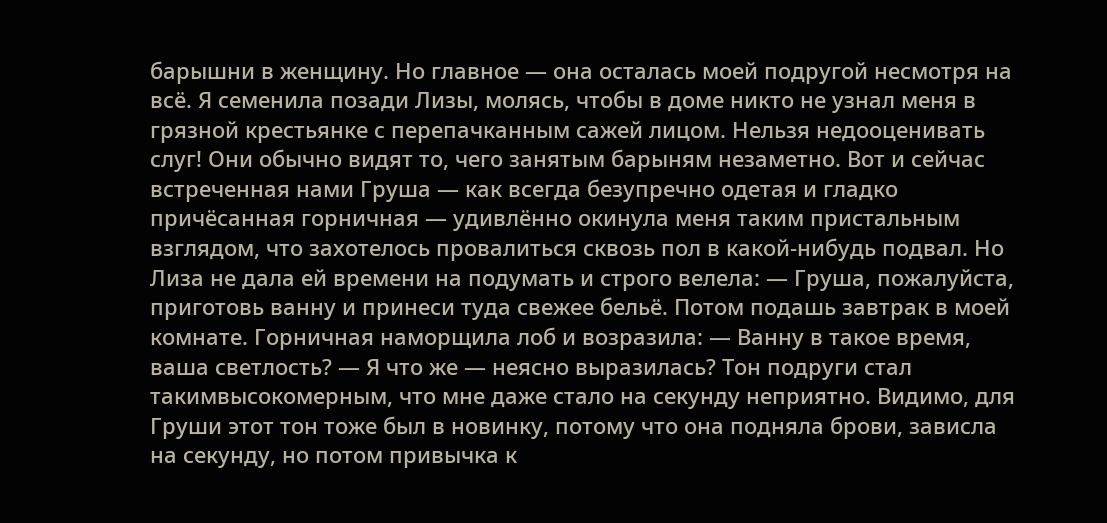барышни в женщину. Но главное — она осталась моей подругой несмотря на всё. Я семенила позади Лизы, молясь, чтобы в доме никто не узнал меня в грязной крестьянке с перепачканным сажей лицом. Нельзя недооценивать слуг! Они обычно видят то, чего занятым барыням незаметно. Вот и сейчас встреченная нами Груша — как всегда безупречно одетая и гладко причёсанная горничная — удивлённо окинула меня таким пристальным взглядом, что захотелось провалиться сквозь пол в какой-нибудь подвал. Но Лиза не дала ей времени на подумать и строго велела: — Груша, пожалуйста, приготовь ванну и принеси туда свежее бельё. Потом подашь завтрак в моей комнате. Горничная наморщила лоб и возразила: — Ванну в такое время, ваша светлость? — Я что же — неясно выразилась? Тон подруги стал такимвысокомерным, что мне даже стало на секунду неприятно. Видимо, для Груши этот тон тоже был в новинку, потому что она подняла брови, зависла на секунду, но потом привычка к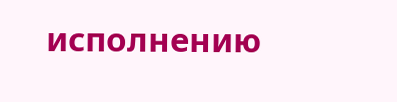исполнению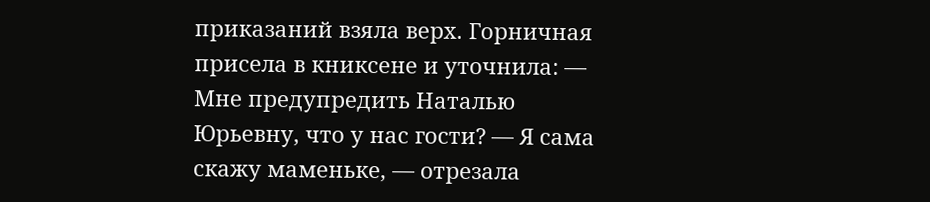приказаний взяла верх. Горничная присела в книксене и уточнила: — Мне предупредить Наталью Юрьевну, что у нас гости? — Я сама скажу маменьке, — отрезала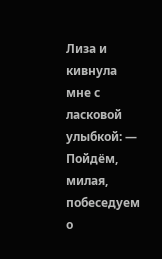Лиза и кивнула мне с ласковой улыбкой: — Пойдём, милая, побеседуем о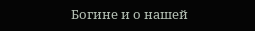Богине и о нашей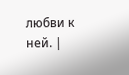любви к ней. |